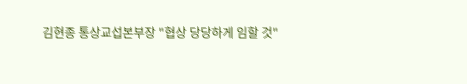김현종 통상교섭본부장 "협상 당당하게 임할 것"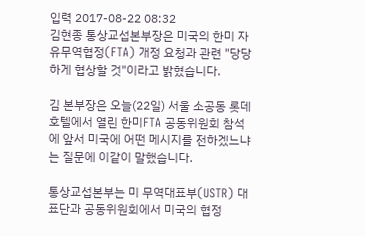입력 2017-08-22 08:32
김현종 통상교섭본부장은 미국의 한미 자유무역협정(FTA) 개정 요청과 관련 "당당하게 협상할 것"이라고 밝혔습니다.

김 본부장은 오늘(22일) 서울 소공동 롯데호텔에서 열린 한미FTA 공동위원회 참석에 앞서 미국에 어떤 메시지를 전하겠느냐는 질문에 이같이 말했습니다.

통상교섭본부는 미 무역대표부(USTR) 대표단과 공동위원회에서 미국의 협정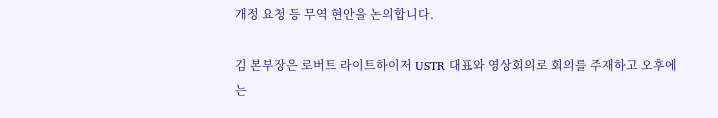개정 요청 등 무역 현안을 논의합니다.

김 본부장은 로버트 라이트하이저 USTR 대표와 영상회의로 회의를 주재하고 오후에는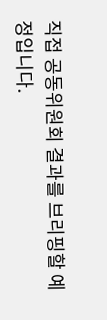직접 공동위원회 결과를 브리핑할 예정입니다.